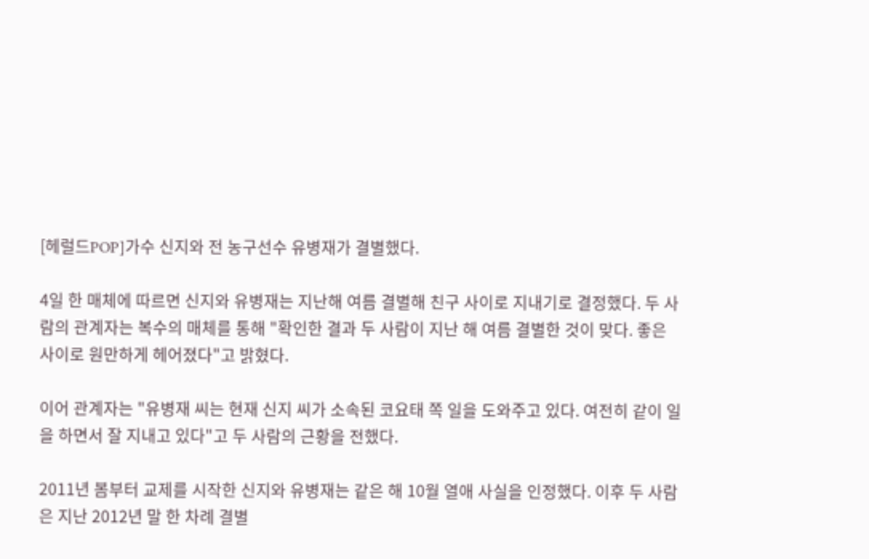[헤럴드POP]가수 신지와 전 농구선수 유병재가 결별했다.

4일 한 매체에 따르면 신지와 유병재는 지난해 여름 결별해 친구 사이로 지내기로 결정했다. 두 사람의 관계자는 복수의 매체를 통해 "확인한 결과 두 사람이 지난 해 여름 결별한 것이 맞다. 좋은 사이로 원만하게 헤어졌다"고 밝혔다.

이어 관계자는 "유병재 씨는 현재 신지 씨가 소속된 코요태 쪽 일을 도와주고 있다. 여전히 같이 일을 하면서 잘 지내고 있다"고 두 사람의 근황을 전했다.

2011년 봄부터 교제를 시작한 신지와 유병재는 같은 해 10월 열애 사실을 인정했다. 이후 두 사람은 지난 2012년 말 한 차례 결별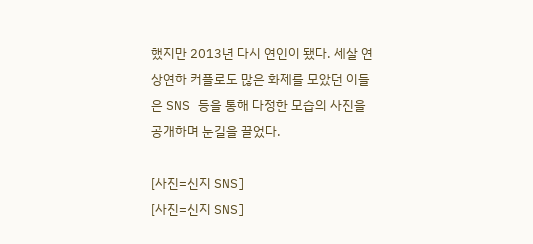했지만 2013년 다시 연인이 됐다. 세살 연상연하 커플로도 많은 화제를 모았던 이들은 SNS 등을 통해 다정한 모습의 사진을 공개하며 눈길을 끌었다.

[사진=신지 SNS]
[사진=신지 SNS]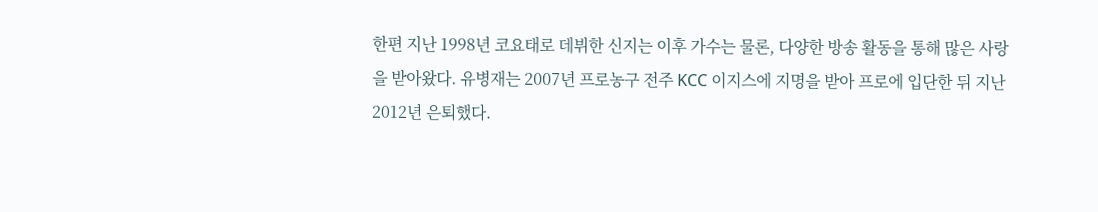한편 지난 1998년 코요태로 데뷔한 신지는 이후 가수는 물론, 다양한 방송 활동을 통해 많은 사랑을 받아왔다. 유병재는 2007년 프로농구 전주 KCC 이지스에 지명을 받아 프로에 입단한 뒤 지난 2012년 은퇴했다.